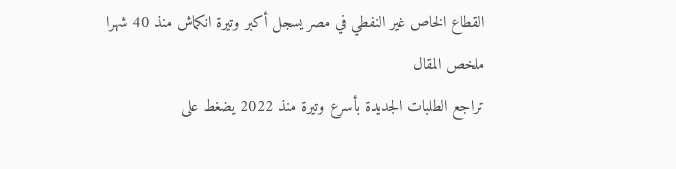القطاع الخاص غير النفطي في مصر يسجل أكبر وتيرة انكماش منذ 40 شهرا
ملخص المقال
تراجع الطلبات الجديدة بأسرع وتيرة منذ 2022 يضغط على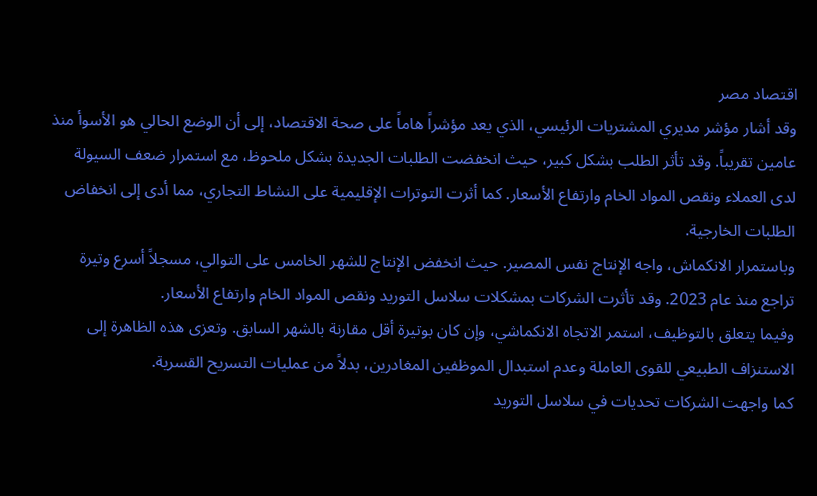اقتصاد مصر
وقد أشار مؤشر مديري المشتريات الرئيسي، الذي يعد مؤشراً هاماً على صحة الاقتصاد، إلى أن الوضع الحالي هو الأسوأ منذ عامين تقريباً. وقد تأثر الطلب بشكل كبير، حيث انخفضت الطلبات الجديدة بشكل ملحوظ، مع استمرار ضعف السيولة لدى العملاء ونقص المواد الخام وارتفاع الأسعار. كما أثرت التوترات الإقليمية على النشاط التجاري، مما أدى إلى انخفاض الطلبات الخارجية.
وباستمرار الانكماش، واجه الإنتاج نفس المصير. حيث انخفض الإنتاج للشهر الخامس على التوالي، مسجلاً أسرع وتيرة تراجع منذ عام 2023. وقد تأثرت الشركات بمشكلات سلاسل التوريد ونقص المواد الخام وارتفاع الأسعار.
وفيما يتعلق بالتوظيف، استمر الاتجاه الانكماشي، وإن كان بوتيرة أقل مقارنة بالشهر السابق. وتعزى هذه الظاهرة إلى الاستنزاف الطبيعي للقوى العاملة وعدم استبدال الموظفين المغادرين، بدلاً من عمليات التسريح القسرية.
كما واجهت الشركات تحديات في سلاسل التوريد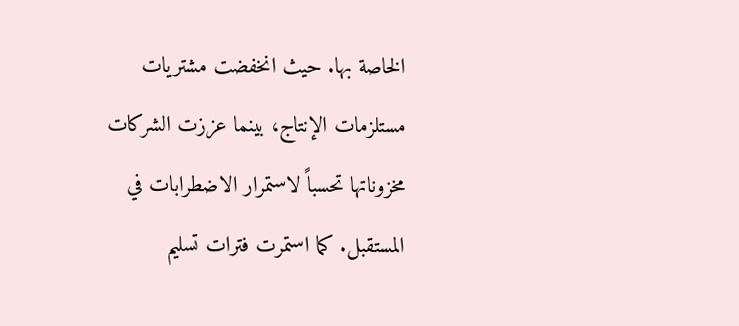الخاصة بها. حيث انخفضت مشتريات مستلزمات الإنتاج، بينما عززت الشركات مخزوناتها تحسباً لاستمرار الاضطرابات في المستقبل. كما استمرت فترات تسليم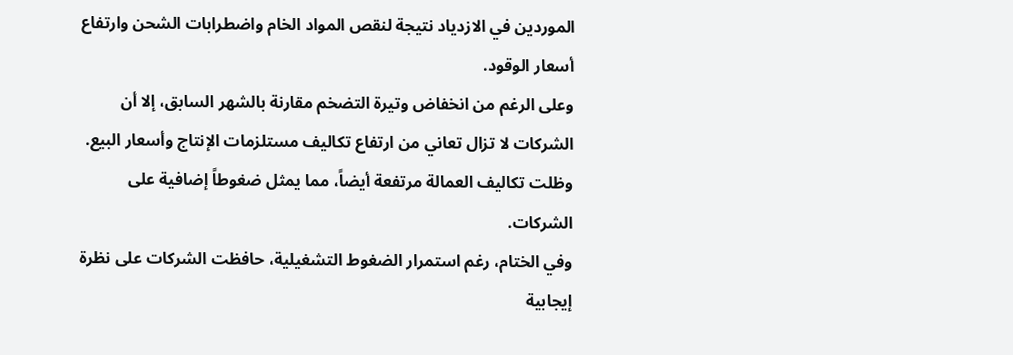الموردين في الازدياد نتيجة لنقص المواد الخام واضطرابات الشحن وارتفاع أسعار الوقود.
وعلى الرغم من انخفاض وتيرة التضخم مقارنة بالشهر السابق، إلا أن الشركات لا تزال تعاني من ارتفاع تكاليف مستلزمات الإنتاج وأسعار البيع. وظلت تكاليف العمالة مرتفعة أيضاً، مما يمثل ضغوطاً إضافية على الشركات.
وفي الختام، رغم استمرار الضغوط التشغيلية، حافظت الشركات على نظرة إيجابية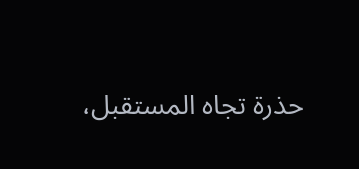حذرة تجاه المستقبل،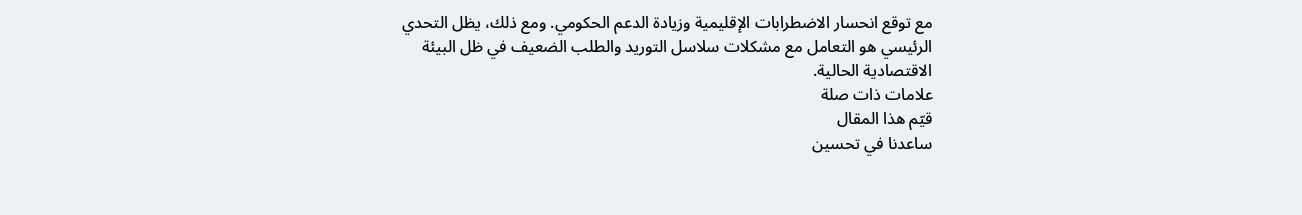مع توقع انحسار الاضطرابات الإقليمية وزيادة الدعم الحكومي. ومع ذلك، يظل التحدي الرئيسي هو التعامل مع مشكلات سلاسل التوريد والطلب الضعيف في ظل البيئة الاقتصادية الحالية.
علامات ذات صلة
قيّم هذا المقال
ساعدنا في تحسين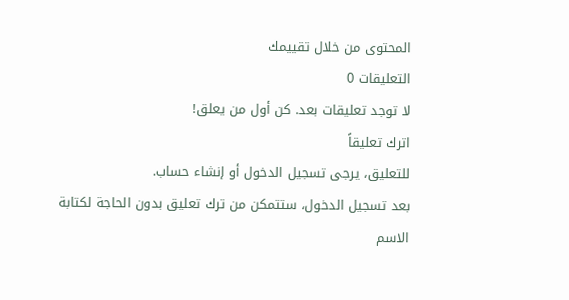المحتوى من خلال تقييمك
التعليقات 0
لا توجد تعليقات بعد. كن أول من يعلق!
اترك تعليقاً
للتعليق، يرجى تسجيل الدخول أو إنشاء حساب.
بعد تسجيل الدخول، ستتمكن من ترك تعليق بدون الحاجة لكتابة الاسم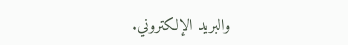والبريد الإلكتروني.